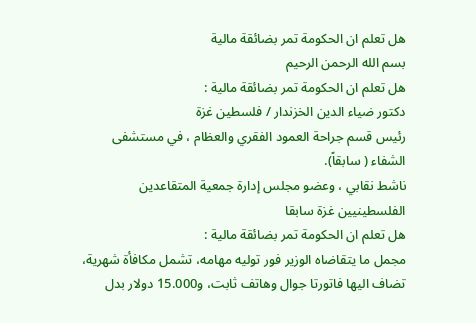هل تعلم ان الحكومة تمر بضائقة مالية
بسم الله الرحمن الرحيم
هل تعلم ان الحكومة تمر بضائقة مالية :
دكتور ضياء الدين الخزندار / فلسطين غزة
رئيس قسم جراحة العمود الفقري والعظام ، في مستشفى الشفاء ( سابقاً).
ناشط نقابي ، وعضو مجلس إدارة جمعية المتقاعدين الفلسطينيين غزة سابقا
هل تعلم ان الحكومة تمر بضائقة مالية :
مجمل ما يتقاضاه الوزير فور توليه مهامه، تشمل مكافأة شهرية، تضاف اليها فاتورتا جوال وهاتف ثابت، و15.000 دولار بدل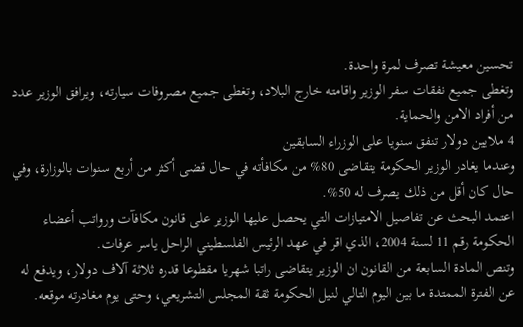تحسين معيشة تصرف لمرة واحدة.
وتغطى جميع نفقات سفر الوزير واقامته خارج البلاد، وتغطى جميع مصروفات سيارته، ويرافق الوزير عدد من أفراد الامن والحماية.
4 ملايين دولار تنفق سنويا على الوزراء السابقين
وعندما يغادر الوزير الحكومة يتقاضى 80% من مكافأته في حال قضى أكثر من أربع سنوات بالوزارة، وفي حال كان أقل من ذلك يصرف له 50%.
اعتمد البحث عن تفاصيل الامتيازات التي يحصل عليها الوزير على قانون مكافآت ورواتب أعضاء الحكومة رقم 11 لسنة 2004، الذي اقر في عهد الرئيس الفلسطيني الراحل ياسر عرفات.
وتنص المادة السابعة من القانون ان الوزير يتقاضى راتبا شهريا مقطوعا قدره ثلاثة آلاف دولار، ويدفع له عن الفترة الممتدة ما بين اليوم التالي لنيل الحكومة ثقة المجلس التشريعي، وحتى يوم مغادرته موقعه.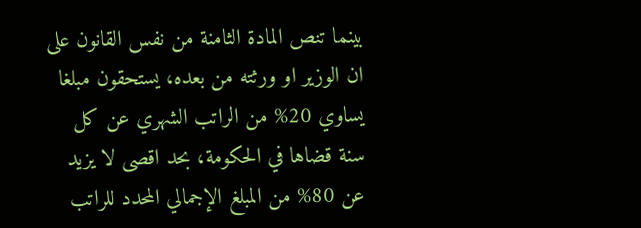بينما تنص المادة الثامنة من نفس القانون على ان الوزير او ورثته من بعده، يستحقون مبلغا يساوي 20% من الراتب الشهري عن كل سنة قضاها في الحكومة، بحد اقصى لا يزيد عن 80% من المبلغ الإجمالي المحدد للراتب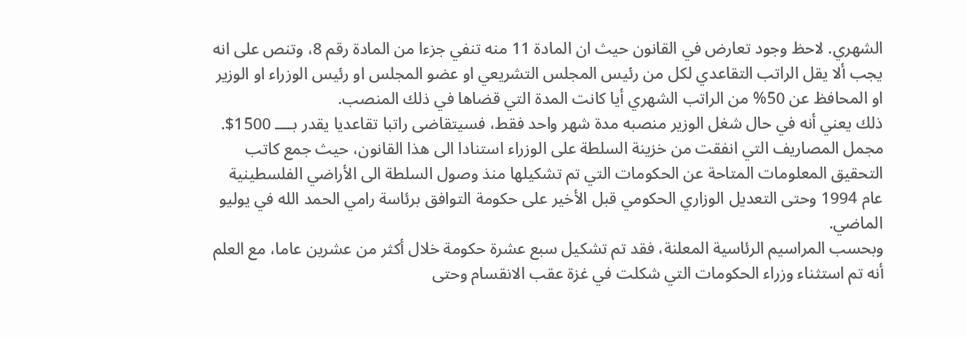الشهري. لاحظ وجود تعارض في القانون حيث ان المادة 11 منه تنفي جزءا من المادة رقم 8، وتنص على انه يجب ألا يقل الراتب التقاعدي لكل من رئيس المجلس التشريعي او عضو المجلس او رئيس الوزراء او الوزير او المحافظ عن 50% من الراتب الشهري أيا كانت المدة التي قضاها في ذلك المنصب.
ذلك يعني أنه في حال شغل الوزير منصبه مدة شهر واحد فقط، فسيتقاضى راتبا تقاعديا يقدر بــــ 1500$.
مجمل المصاريف التي انفقت من خزينة السلطة على الوزراء استنادا الى هذا القانون، حيث جمع كاتب التحقيق المعلومات المتاحة عن الحكومات التي تم تشكيلها منذ وصول السلطة الى الأراضي الفلسطينية عام 1994 وحتى التعديل الوزاري الحكومي قبل الأخير على حكومة التوافق برئاسة رامي الحمد الله في يوليو الماضي.
وبحسب المراسيم الرئاسية المعلنة، فقد تم تشكيل سبع عشرة حكومة خلال أكثر من عشرين عاما، مع العلم أنه تم استثناء وزراء الحكومات التي شكلت في غزة عقب الانقسام وحتى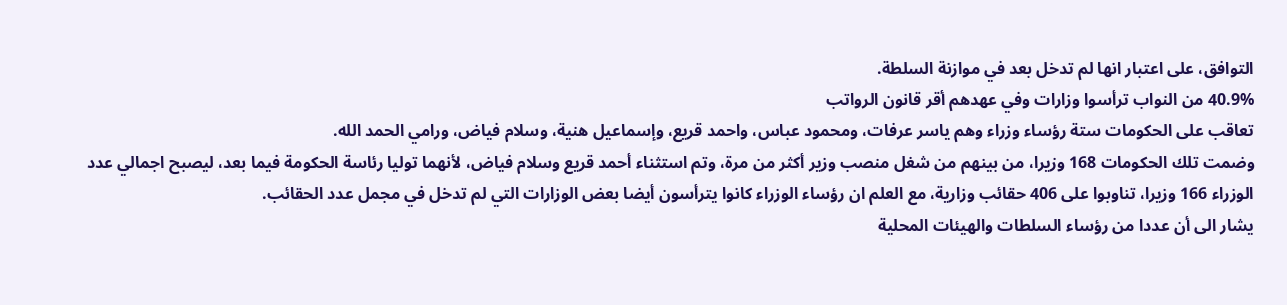التوافق، على اعتبار انها لم تدخل بعد في موازنة السلطة.
40.9% من النواب ترأسوا وزارات وفي عهدهم أقر قانون الرواتب
تعاقب على الحكومات ستة رؤساء وزراء وهم ياسر عرفات، ومحمود عباس، واحمد قريع، وإسماعيل هنية، وسلام فياض، ورامي الحمد الله.
وضمت تلك الحكومات 168 وزيرا، من بينهم من شغل منصب وزير أكثر من مرة، وتم استثناء أحمد قريع وسلام فياض، لأنهما توليا رئاسة الحكومة فيما بعد، ليصبح اجمالي عدد الوزراء 166 وزيرا، تناوبوا على 406 حقائب وزارية، مع العلم ان رؤساء الوزراء كانوا يترأسون أيضا بعض الوزارات التي لم تدخل في مجمل عدد الحقائب.
يشار الى أن عددا من رؤساء السلطات والهيئات المحلية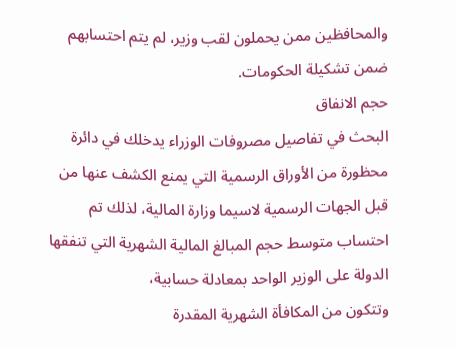والمحافظين ممن يحملون لقب وزير، لم يتم احتسابهم ضمن تشكيلة الحكومات.
حجم الانفاق
البحث في تفاصيل مصروفات الوزراء يدخلك في دائرة محظورة من الأوراق الرسمية التي يمنع الكشف عنها من قبل الجهات الرسمية لاسيما وزارة المالية، لذلك تم احتساب متوسط حجم المبالغ المالية الشهرية التي تنفقها الدولة على الوزير الواحد بمعادلة حسابية،
وتتكون من المكافأة الشهرية المقدرة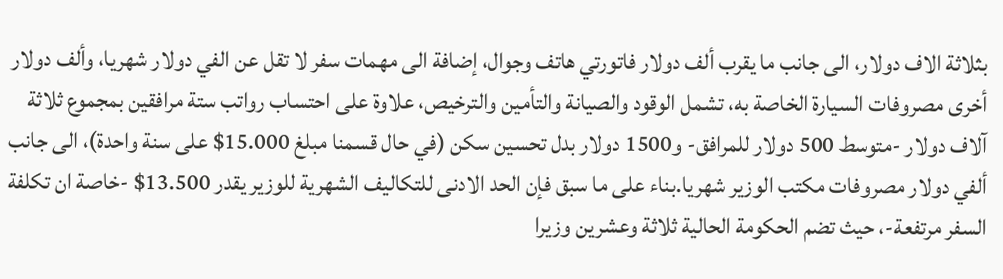بثلاثة الاف دولار، الى جانب ما يقرب ألف دولار فاتورتي هاتف وجوال، إضافة الى مهمات سفر لا تقل عن الفي دولار شهريا، وألف دولار أخرى مصروفات السيارة الخاصة به، تشمل الوقود والصيانة والتأمين والترخيص، علاوة على احتساب رواتب ستة مرافقين بمجموع ثلاثة آلاف دولار -متوسط 500 دولار للمرافق- و1500 دولار بدل تحسين سكن (في حال قسمنا مبلغ 15.000$ على سنة واحدة)، الى جانب ألفي دولار مصروفات مكتب الوزير شهريا.بناء على ما سبق فإن الحد الادنى للتكاليف الشهرية للوزير يقدر 13.500$ -خاصة ان تكلفة السفر مرتفعة-، حيث تضم الحكومة الحالية ثلاثة وعشرين وزيرا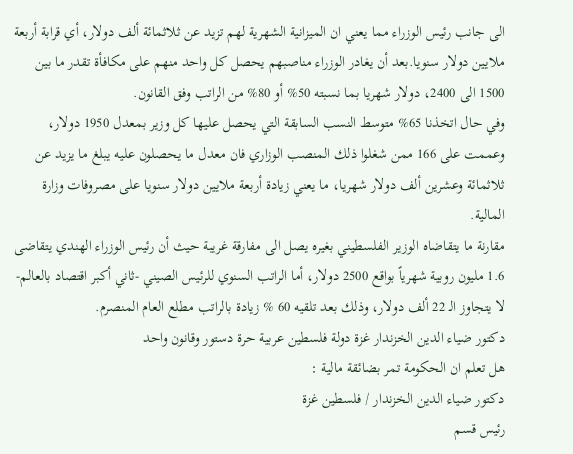الى جانب رئيس الوزراء مما يعني ان الميزانية الشهرية لهم تزيد عن ثلاثمائة ألف دولار، أي قرابة أربعة ملايين دولار سنويا.بعد أن يغادر الوزراء مناصبهم يحصل كل واحد منهم على مكافأة تقدر ما بين 1500 الى 2400، دولار شهريا بما نسبته 50% أو 80% من الراتب وفق القانون.
وفي حال اتخذنا 65% متوسط النسب السابقة التي يحصل عليها كل وزير بمعدل 1950 دولار، وعممت على 166 ممن شغلوا ذلك المنصب الوزاري فان معدل ما يحصلون عليه يبلغ ما يزيد عن ثلاثمائة وعشرين ألف دولار شهريا، ما يعني زيادة أربعة ملايين دولار سنويا على مصروفات وزارة المالية.
مقارنة ما يتقاضاه الوزير الفلسطيني بغيره يصل الى مفارقة غريبة حيث أن رئيس الوزراء الهندي يتقاضى 1.6 مليون روبية شهرياً بواقع 2500 دولار، أما الراتب السنوي للرئيس الصيني -ثاني أكبر اقتصاد بالعالم-لا يتجاوز الـ 22 ألف دولار، وذلك بعد تلقيه 60 % زيادة بالراتب مطلع العام المنصرم.
دكتور ضياء الدين الخزندار غزة دولة فلسطين عربية حرة دستور وقانون واحد
هل تعلم ان الحكومة تمر بضائقة مالية :
دكتور ضياء الدين الخزندار / فلسطين غزة
رئيس قسم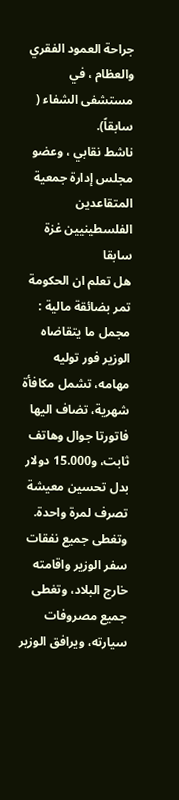جراحة العمود الفقري والعظام ، في مستشفى الشفاء ( سابقاً).
ناشط نقابي ، وعضو مجلس إدارة جمعية المتقاعدين الفلسطينيين غزة سابقا
هل تعلم ان الحكومة تمر بضائقة مالية :
مجمل ما يتقاضاه الوزير فور توليه مهامه، تشمل مكافأة شهرية، تضاف اليها فاتورتا جوال وهاتف ثابت، و15.000 دولار بدل تحسين معيشة تصرف لمرة واحدة.
وتغطى جميع نفقات سفر الوزير واقامته خارج البلاد، وتغطى جميع مصروفات سيارته، ويرافق الوزير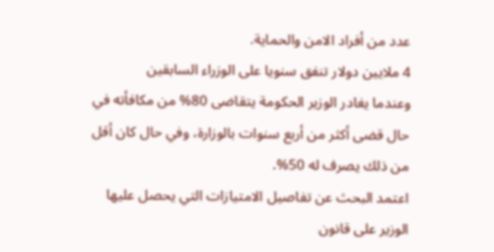عدد من أفراد الامن والحماية.
4 ملايين دولار تنفق سنويا على الوزراء السابقين
وعندما يغادر الوزير الحكومة يتقاضى 80% من مكافأته في حال قضى أكثر من أربع سنوات بالوزارة، وفي حال كان أقل من ذلك يصرف له 50%.
اعتمد البحث عن تفاصيل الامتيازات التي يحصل عليها الوزير على قانون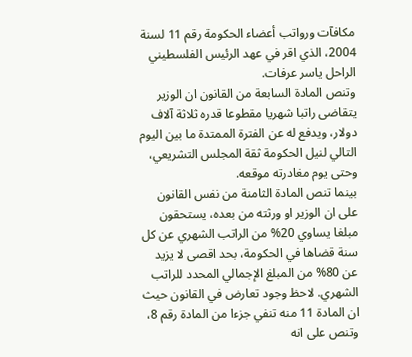مكافآت ورواتب أعضاء الحكومة رقم 11 لسنة 2004، الذي اقر في عهد الرئيس الفلسطيني الراحل ياسر عرفات.
وتنص المادة السابعة من القانون ان الوزير يتقاضى راتبا شهريا مقطوعا قدره ثلاثة آلاف دولار، ويدفع له عن الفترة الممتدة ما بين اليوم التالي لنيل الحكومة ثقة المجلس التشريعي، وحتى يوم مغادرته موقعه.
بينما تنص المادة الثامنة من نفس القانون على ان الوزير او ورثته من بعده، يستحقون مبلغا يساوي 20% من الراتب الشهري عن كل سنة قضاها في الحكومة، بحد اقصى لا يزيد عن 80% من المبلغ الإجمالي المحدد للراتب الشهري. لاحظ وجود تعارض في القانون حيث ان المادة 11 منه تنفي جزءا من المادة رقم 8، وتنص على انه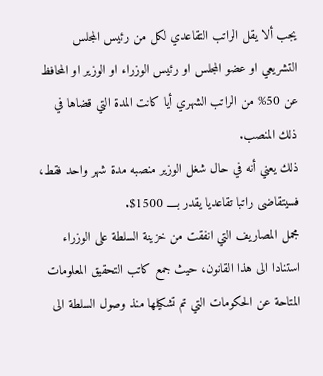يجب ألا يقل الراتب التقاعدي لكل من رئيس المجلس التشريعي او عضو المجلس او رئيس الوزراء او الوزير او المحافظ عن 50% من الراتب الشهري أيا كانت المدة التي قضاها في ذلك المنصب.
ذلك يعني أنه في حال شغل الوزير منصبه مدة شهر واحد فقط، فسيتقاضى راتبا تقاعديا يقدر بــــ 1500$.
مجمل المصاريف التي انفقت من خزينة السلطة على الوزراء استنادا الى هذا القانون، حيث جمع كاتب التحقيق المعلومات المتاحة عن الحكومات التي تم تشكيلها منذ وصول السلطة الى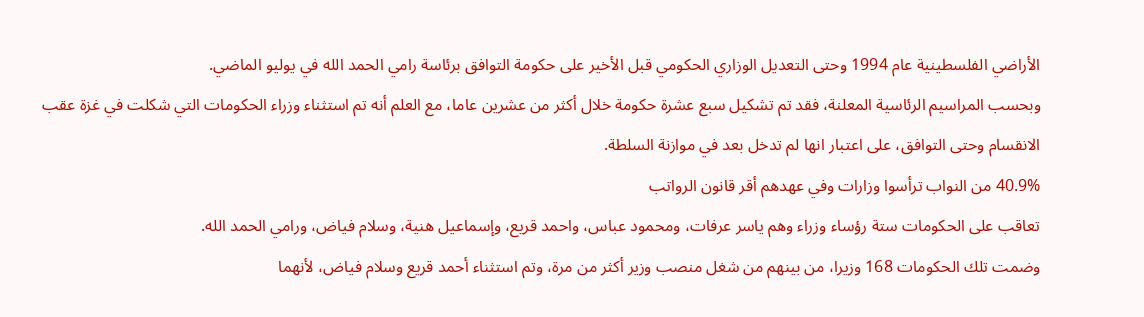الأراضي الفلسطينية عام 1994 وحتى التعديل الوزاري الحكومي قبل الأخير على حكومة التوافق برئاسة رامي الحمد الله في يوليو الماضي.
وبحسب المراسيم الرئاسية المعلنة، فقد تم تشكيل سبع عشرة حكومة خلال أكثر من عشرين عاما، مع العلم أنه تم استثناء وزراء الحكومات التي شكلت في غزة عقب الانقسام وحتى التوافق، على اعتبار انها لم تدخل بعد في موازنة السلطة.
40.9% من النواب ترأسوا وزارات وفي عهدهم أقر قانون الرواتب
تعاقب على الحكومات ستة رؤساء وزراء وهم ياسر عرفات، ومحمود عباس، واحمد قريع، وإسماعيل هنية، وسلام فياض، ورامي الحمد الله.
وضمت تلك الحكومات 168 وزيرا، من بينهم من شغل منصب وزير أكثر من مرة، وتم استثناء أحمد قريع وسلام فياض، لأنهما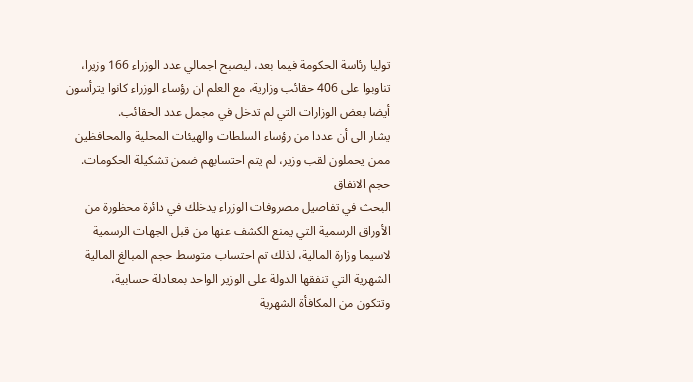توليا رئاسة الحكومة فيما بعد، ليصبح اجمالي عدد الوزراء 166 وزيرا، تناوبوا على 406 حقائب وزارية، مع العلم ان رؤساء الوزراء كانوا يترأسون أيضا بعض الوزارات التي لم تدخل في مجمل عدد الحقائب.
يشار الى أن عددا من رؤساء السلطات والهيئات المحلية والمحافظين ممن يحملون لقب وزير، لم يتم احتسابهم ضمن تشكيلة الحكومات.
حجم الانفاق
البحث في تفاصيل مصروفات الوزراء يدخلك في دائرة محظورة من الأوراق الرسمية التي يمنع الكشف عنها من قبل الجهات الرسمية لاسيما وزارة المالية، لذلك تم احتساب متوسط حجم المبالغ المالية الشهرية التي تنفقها الدولة على الوزير الواحد بمعادلة حسابية،
وتتكون من المكافأة الشهرية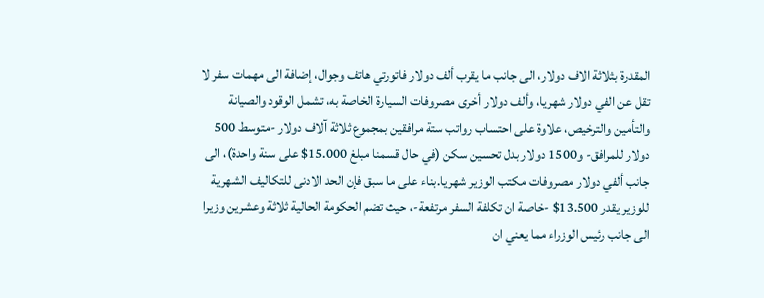المقدرة بثلاثة الاف دولار، الى جانب ما يقرب ألف دولار فاتورتي هاتف وجوال، إضافة الى مهمات سفر لا تقل عن الفي دولار شهريا، وألف دولار أخرى مصروفات السيارة الخاصة به، تشمل الوقود والصيانة والتأمين والترخيص، علاوة على احتساب رواتب ستة مرافقين بمجموع ثلاثة آلاف دولار -متوسط 500 دولار للمرافق- و1500 دولار بدل تحسين سكن (في حال قسمنا مبلغ 15.000$ على سنة واحدة)، الى جانب ألفي دولار مصروفات مكتب الوزير شهريا.بناء على ما سبق فإن الحد الادنى للتكاليف الشهرية للوزير يقدر 13.500$ -خاصة ان تكلفة السفر مرتفعة-، حيث تضم الحكومة الحالية ثلاثة وعشرين وزيرا الى جانب رئيس الوزراء مما يعني ان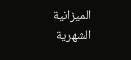الميزانية الشهرية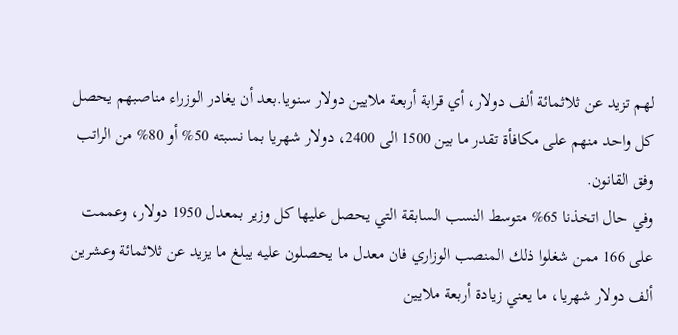لهم تزيد عن ثلاثمائة ألف دولار، أي قرابة أربعة ملايين دولار سنويا.بعد أن يغادر الوزراء مناصبهم يحصل كل واحد منهم على مكافأة تقدر ما بين 1500 الى 2400، دولار شهريا بما نسبته 50% أو 80% من الراتب وفق القانون.
وفي حال اتخذنا 65% متوسط النسب السابقة التي يحصل عليها كل وزير بمعدل 1950 دولار، وعممت على 166 ممن شغلوا ذلك المنصب الوزاري فان معدل ما يحصلون عليه يبلغ ما يزيد عن ثلاثمائة وعشرين ألف دولار شهريا، ما يعني زيادة أربعة ملايين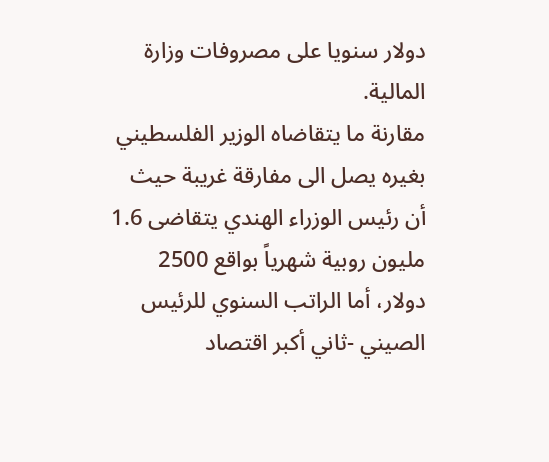دولار سنويا على مصروفات وزارة المالية.
مقارنة ما يتقاضاه الوزير الفلسطيني بغيره يصل الى مفارقة غريبة حيث أن رئيس الوزراء الهندي يتقاضى 1.6 مليون روبية شهرياً بواقع 2500 دولار، أما الراتب السنوي للرئيس الصيني -ثاني أكبر اقتصاد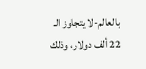بالعالم-لا يتجاوز الـ 22 ألف دولار، وذلك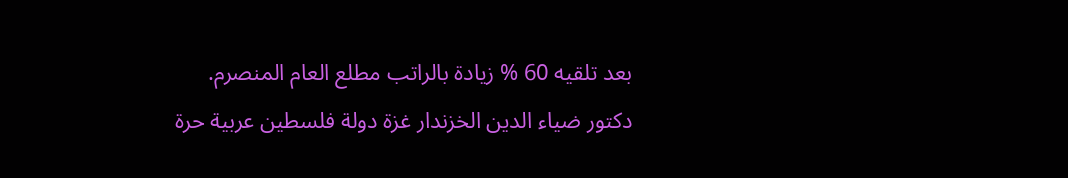بعد تلقيه 60 % زيادة بالراتب مطلع العام المنصرم.
دكتور ضياء الدين الخزندار غزة دولة فلسطين عربية حرة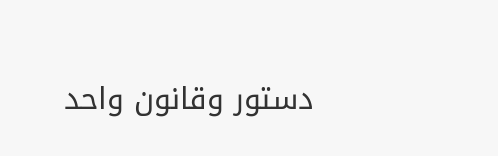دستور وقانون واحد